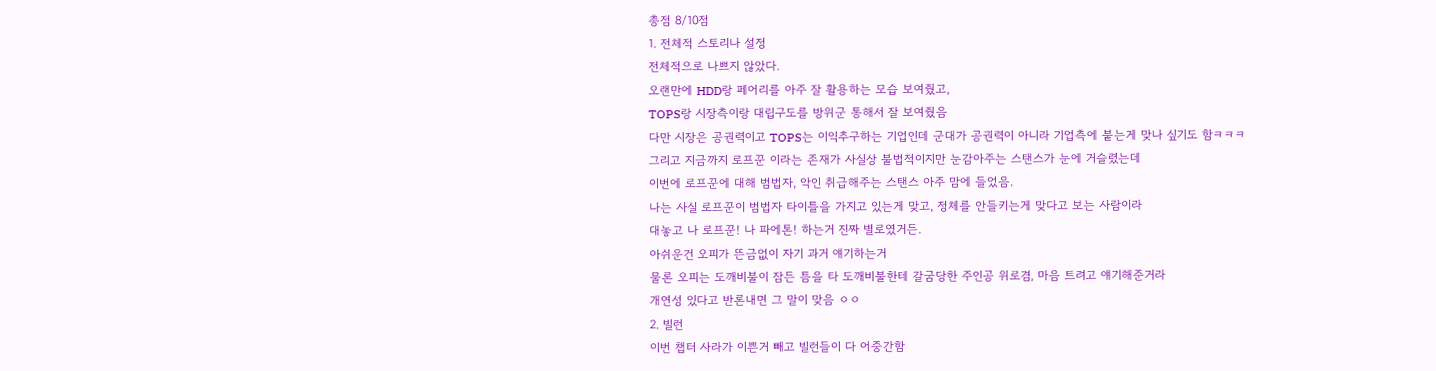총점 8/10점
1. 전체적 스토리나 설정
전체적으로 나쁘지 않았다.
오랜만에 HDD랑 페어리를 아주 잘 활용하는 모습 보여줬고,
TOPS랑 시장측이랑 대립구도를 방위군 통해서 잘 보여줬음
다만 시장은 공권력이고 TOPS는 이익추구하는 기업인데 군대가 공권력이 아니라 기업측에 붙는게 맞나 싶기도 함ㅋㅋㅋ
그리고 지금까지 로프꾼 이라는 존재가 사실상 불법적이지만 눈감아주는 스탠스가 눈에 거슬렸는데
이번에 로프꾼에 대해 범법자, 악인 취급해주는 스탠스 아주 맘에 들었음.
나는 사실 로프꾼이 범법자 타이틀을 가지고 있는게 맞고, 정체를 안들키는게 맞다고 보는 사람이라
대놓고 나 로프꾼! 나 파에톤! 하는거 진짜 별로였거든.
아쉬운건 오피가 뜬금없이 자기 과거 얘기하는거
물론 오피는 도깨비불이 잠든 틈을 타 도깨비불한테 갈굼당한 주인공 위로겸, 마음 트려고 얘기해준거라
개연성 있다고 반론내면 그 말이 맞음 ㅇㅇ
2. 빌런
이번 챕터 사라가 이쁜거 빼고 빌런들이 다 어중간함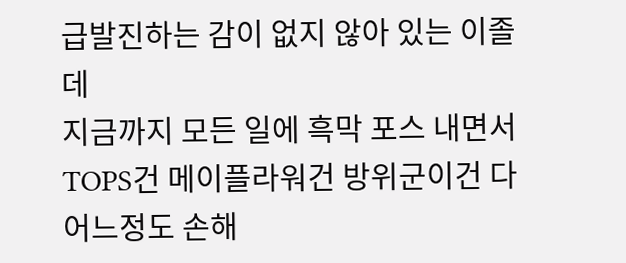급발진하는 감이 없지 않아 있는 이졸데
지금까지 모든 일에 흑막 포스 내면서 TOPS건 메이플라워건 방위군이건 다 어느정도 손해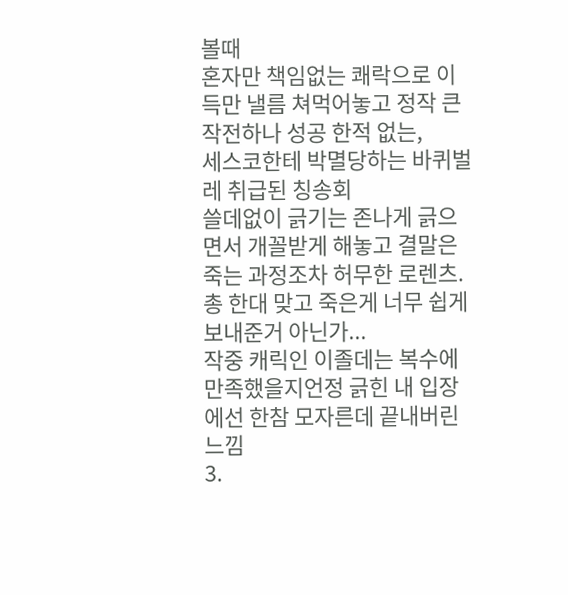볼때
혼자만 책임없는 쾌락으로 이득만 낼름 쳐먹어놓고 정작 큰 작전하나 성공 한적 없는,
세스코한테 박멸당하는 바퀴벌레 취급된 칭송회
쓸데없이 긁기는 존나게 긁으면서 개꼴받게 해놓고 결말은 죽는 과정조차 허무한 로렌츠.
총 한대 맞고 죽은게 너무 쉽게 보내준거 아닌가...
작중 캐릭인 이졸데는 복수에 만족했을지언정 긁힌 내 입장에선 한참 모자른데 끝내버린 느낌
3.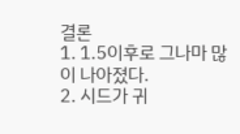결론
1. 1.5이후로 그나마 많이 나아졌다.
2. 시드가 귀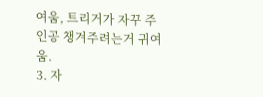여움, 트리거가 자꾸 주인공 챙겨주려는거 귀여움.
3. 자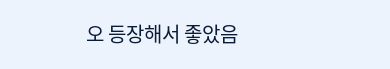오 등장해서 좋았음